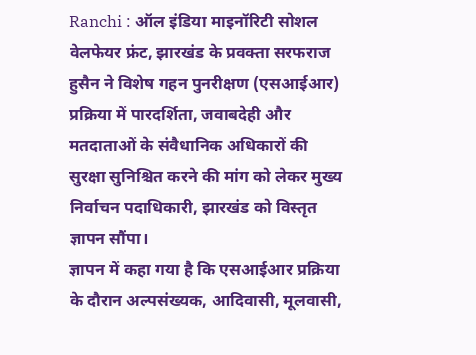Ranchi : ऑल इंडिया माइनॉरिटी सोशल वेलफेयर फ्रंट, झारखंड के प्रवक्ता सरफराज हुसैन ने विशेष गहन पुनरीक्षण (एसआईआर) प्रक्रिया में पारदर्शिता, जवाबदेही और मतदाताओं के संवैधानिक अधिकारों की सुरक्षा सुनिश्चित करने की मांग को लेकर मुख्य निर्वाचन पदाधिकारी, झारखंड को विस्तृत ज्ञापन सौंपा।
ज्ञापन में कहा गया है कि एसआईआर प्रक्रिया के दौरान अल्पसंख्यक, आदिवासी, मूलवासी,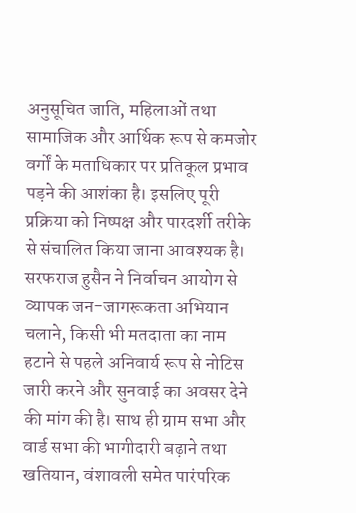अनुसूचित जाति, महिलाओं तथा सामाजिक और आर्थिक रूप से कमजोर वर्गों के मताधिकार पर प्रतिकूल प्रभाव पड़ने की आशंका है। इसलिए पूरी प्रक्रिया को निष्पक्ष और पारदर्शी तरीके से संचालित किया जाना आवश्यक है।
सरफराज हुसैन ने निर्वाचन आयोग से व्यापक जन-जागरूकता अभियान चलाने, किसी भी मतदाता का नाम हटाने से पहले अनिवार्य रूप से नोटिस जारी करने और सुनवाई का अवसर देने की मांग की है। साथ ही ग्राम सभा और वार्ड सभा की भागीदारी बढ़ाने तथा खतियान, वंशावली समेत पारंपरिक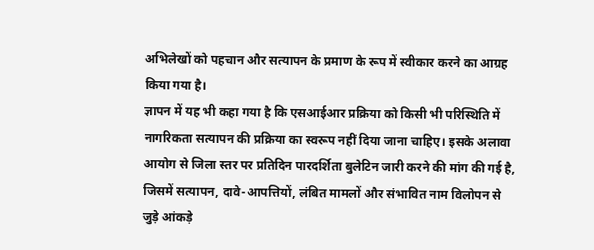अभिलेखों को पहचान और सत्यापन के प्रमाण के रूप में स्वीकार करने का आग्रह किया गया है।
ज्ञापन में यह भी कहा गया है कि एसआईआर प्रक्रिया को किसी भी परिस्थिति में नागरिकता सत्यापन की प्रक्रिया का स्वरूप नहीं दिया जाना चाहिए। इसके अलावा आयोग से जिला स्तर पर प्रतिदिन पारदर्शिता बुलेटिन जारी करने की मांग की गई है, जिसमें सत्यापन, दावे-आपत्तियों, लंबित मामलों और संभावित नाम विलोपन से जुड़े आंकड़े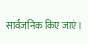सार्वजनिक किए जाएं।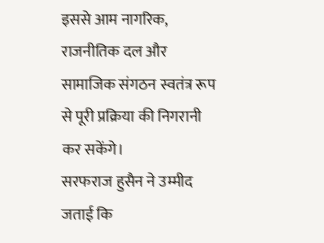इससे आम नागरिक, राजनीतिक दल और सामाजिक संगठन स्वतंत्र रूप से पूरी प्रक्रिया की निगरानी कर सकेंगे।
सरफराज हुसैन ने उम्मीद जताई कि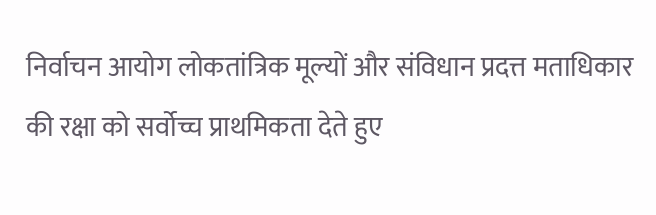निर्वाचन आयोग लोकतांत्रिक मूल्यों और संविधान प्रदत्त मताधिकार की रक्षा को सर्वोच्च प्राथमिकता देते हुए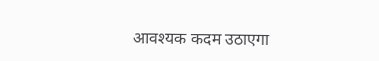आवश्यक कदम उठाएगा